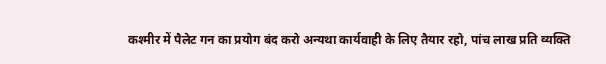कश्मीर में पैलेट गन का प्रयोग बंद करो अन्यथा कार्यवाही के लिए तैयार रहो, पांच लाख प्रति व्यक्ति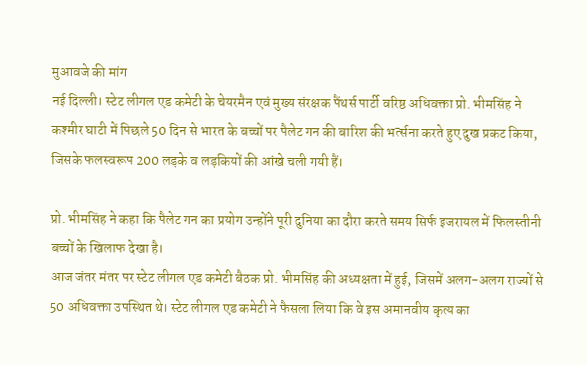मुआवजे की मांग
नई दिल्ली। स्टेट लीगल एड कमेटी के चेयरमैन एवं मुख्य संरक्षक पैंथर्स पार्टी वरिष्ठ अधिवक्ता प्रो. भीमसिंह ने कश्मीर घाटी में पिछले 50 दिन से भारत के बच्चों पर पैलेट गन की बारिश की भर्त्सना करते हुए दुख प्रकट किया, जिसके फलस्वरूप 200 लड़के व लड़कियों की आंखे चली गयी हैं।

प्रो. भीमसिंह ने कहा कि पैलेट गन का प्रयोग उन्होंने पूरी दुनिया का दौरा करते समय सिर्फ इजरायल में फिलस्तीनी बच्चों के खिलाफ देखा है।
आज जंतर मंतर पर स्टेट लीगल एड कमेटी बैठक प्रो. भीमसिंह की अध्यक्षता में हुई, जिसमें अलग-अलग राज्यों से 50 अधिवक्ता उपस्थित थे। स्टेट लीगल एड कमेटी ने फैसला लिया कि वे इस अमानवीय कृत्य का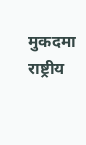मुकदमा राष्ट्रीय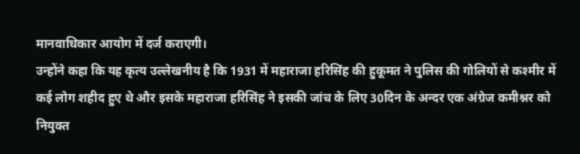मानवाधिकार आयोग में दर्ज कराएगी।
उन्होंने कहा कि यह कृत्य उल्लेखनीय है कि 1931 में महाराजा हरिसिंह की हुकूमत ने पुलिस की गोलियों से कश्मीर में कई लोग शहीद हुए थे और इसके महाराजा हरिसिंह ने इसकी जांच के लिए 30दिन के अन्दर एक अंग्रेज कमीश्नर को नियुक्त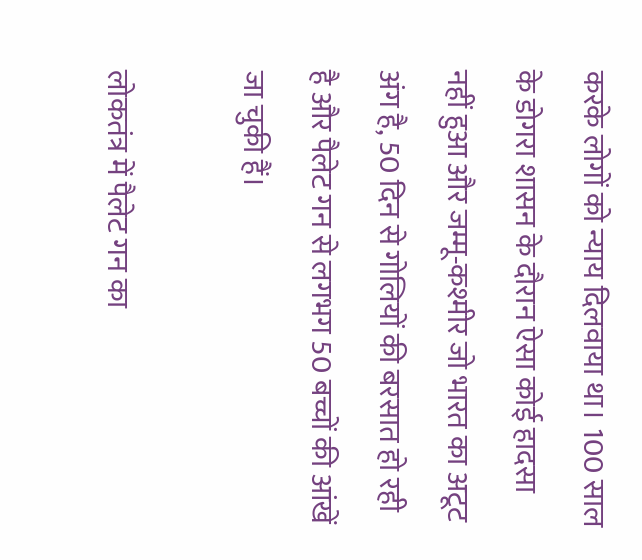करके लोगों को न्याय दिलवाया था। 100 साल के डोगरा शासन के दौरान ऐसा कोई हादसा नहीं हुआ और जम्मू-कश्मीर जो भारत का अटूट अंग है, 50 दिन से गोलियों की बरसात हो रही है और पैलेट गन से लगभग 50 बच्चों की आंखें जा चुकी हैं।

लोकतंत्र में पैलेट गन का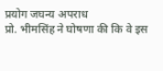प्रयोग जघन्य अपराध
प्रो. भीमसिंह ने घोषणा की कि वे इस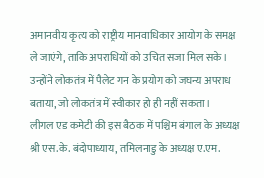अमानवीय कृत्य को राष्ट्रीय मानवाधिकार आयोग के समक्ष ले जाएंगे, ताकि अपराधियों को उचित सजा मिल सके। उन्होंने लोकतंत्र में पैलेट गन के प्रयोग को जघन्य अपराध बताया, जो लोकतंत्र में स्वीकार हो ही नहीं सकता।
लीगल एड कमेटी की इस बैठक में पश्चिम बंगाल के अध्यक्ष श्री एस.के. बंदोपाध्याय, तमिलनाडु के अध्यक्ष ए.एम.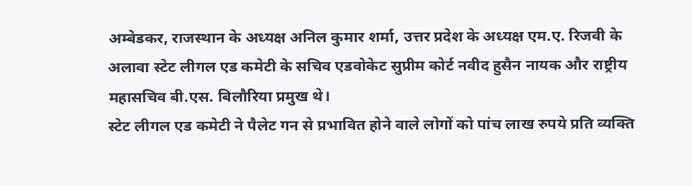अम्बेडकर, राजस्थान के अध्यक्ष अनिल कुमार शर्मा, उत्तर प्रदेश के अध्यक्ष एम.ए. रिजवी के अलावा स्टेट लीगल एड कमेटी के सचिव एडवोकेट सुप्रीम कोर्ट नवीद हुसैन नायक और राष्ट्रीय महासचिव बी.एस. बिलौरिया प्रमुख थे।
स्टेट लीगल एड कमेटी ने पैलेट गन से प्रभावित होने वाले लोगों को पांच लाख रुपये प्रति व्यक्ति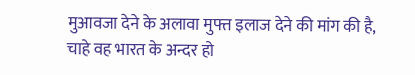मुआवजा देने के अलावा मुफ्त इलाज देने की मांग की है, चाहे वह भारत के अन्दर हो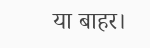या बाहर।